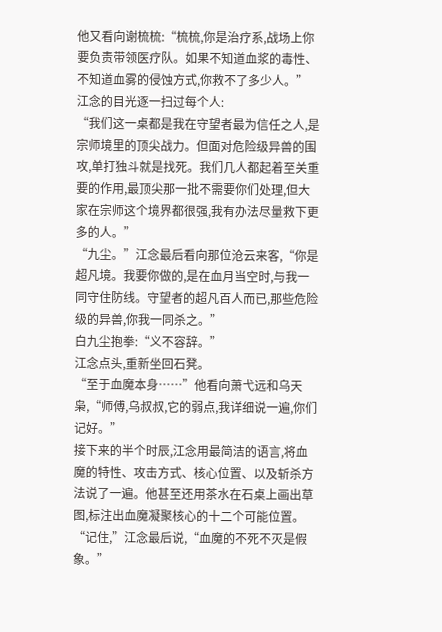他又看向谢梳梳:“梳梳,你是治疗系,战场上你要负责带领医疗队。如果不知道血浆的毒性、不知道血雾的侵蚀方式,你救不了多少人。”
江念的目光逐一扫过每个人:
“我们这一桌都是我在守望者最为信任之人,是宗师境里的顶尖战力。但面对危险级异兽的围攻,单打独斗就是找死。我们几人都起着至关重要的作用,最顶尖那一批不需要你们处理,但大家在宗师这个境界都很强,我有办法尽量救下更多的人。”
“九尘。”江念最后看向那位沧云来客,“你是超凡境。我要你做的,是在血月当空时,与我一同守住防线。守望者的超凡百人而已,那些危险级的异兽,你我一同杀之。”
白九尘抱拳:“义不容辞。”
江念点头,重新坐回石凳。
“至于血魔本身……”他看向萧弋远和乌天枭,“师傅,乌叔叔,它的弱点,我详细说一遍,你们记好。”
接下来的半个时辰,江念用最简洁的语言,将血魔的特性、攻击方式、核心位置、以及斩杀方法说了一遍。他甚至还用茶水在石桌上画出草图,标注出血魔凝聚核心的十二个可能位置。
“记住,”江念最后说,“血魔的不死不灭是假象。”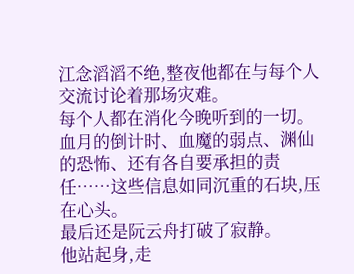江念滔滔不绝,整夜他都在与每个人交流讨论着那场灾难。
每个人都在消化今晚听到的一切。血月的倒计时、血魔的弱点、渊仙的恐怖、还有各自要承担的责任……这些信息如同沉重的石块,压在心头。
最后还是阮云舟打破了寂静。
他站起身,走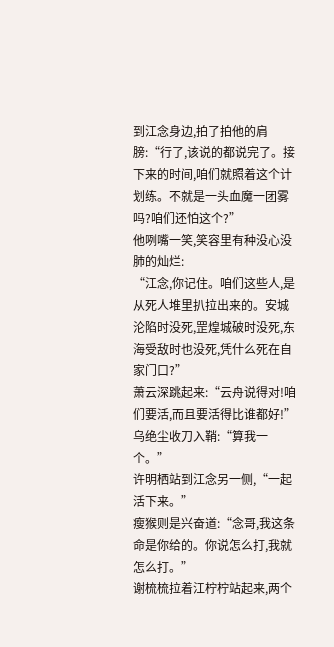到江念身边,拍了拍他的肩膀:“行了,该说的都说完了。接下来的时间,咱们就照着这个计划练。不就是一头血魔一团雾吗?咱们还怕这个?”
他咧嘴一笑,笑容里有种没心没肺的灿烂:
“江念,你记住。咱们这些人,是从死人堆里扒拉出来的。安城沦陷时没死,罡煌城破时没死,东海受敌时也没死,凭什么死在自家门口?”
萧云深跳起来:“云舟说得对!咱们要活,而且要活得比谁都好!”
乌绝尘收刀入鞘:“算我一个。”
许明栖站到江念另一侧,“一起活下来。”
瘦猴则是兴奋道:“念哥,我这条命是你给的。你说怎么打,我就怎么打。”
谢梳梳拉着江柠柠站起来,两个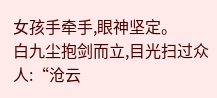女孩手牵手,眼神坚定。
白九尘抱剑而立,目光扫过众人:“沧云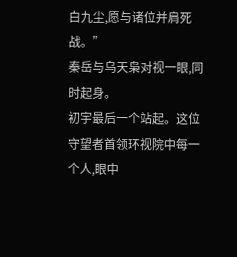白九尘,愿与诸位并肩死战。”
秦岳与乌天枭对视一眼,同时起身。
初宇最后一个站起。这位守望者首领环视院中每一个人,眼中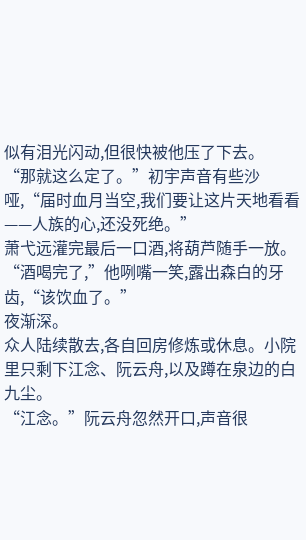似有泪光闪动,但很快被他压了下去。
“那就这么定了。”初宇声音有些沙哑,“届时血月当空,我们要让这片天地看看——人族的心,还没死绝。”
萧弋远灌完最后一口酒,将葫芦随手一放。
“酒喝完了,”他咧嘴一笑,露出森白的牙齿,“该饮血了。”
夜渐深。
众人陆续散去,各自回房修炼或休息。小院里只剩下江念、阮云舟,以及蹲在泉边的白九尘。
“江念。”阮云舟忽然开口,声音很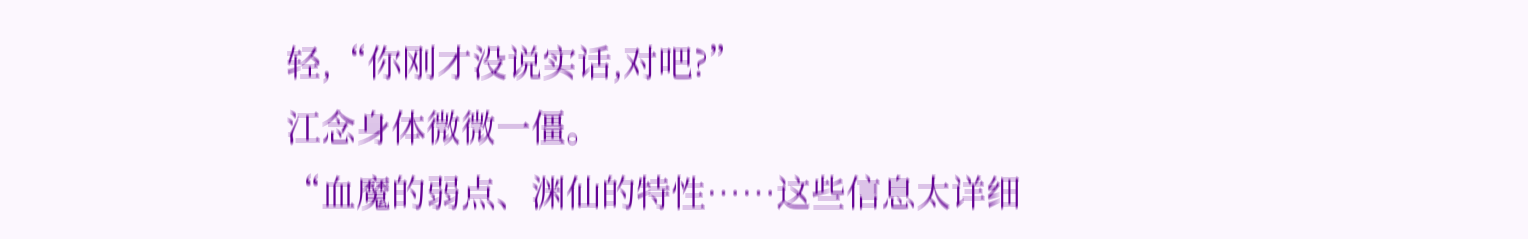轻,“你刚才没说实话,对吧?”
江念身体微微一僵。
“血魔的弱点、渊仙的特性……这些信息太详细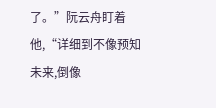了。”阮云舟盯着他,“详细到不像预知未来,倒像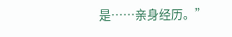是……亲身经历。”